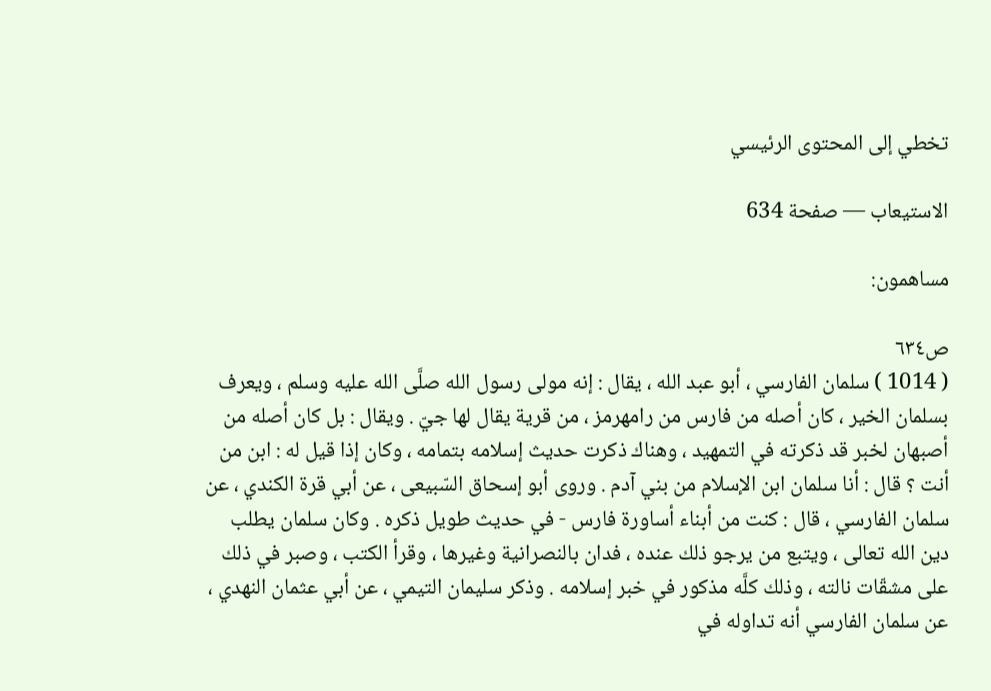تخطي إلى المحتوى الرئيسي

الاستيعاب — صفحة 634

مساهمون:

ص٦٣٤
( 1014 ) سلمان الفارسي ، أبو عبد الله ، يقال : إنه مولى رسول الله صلَّى الله عليه وسلم ، ويعرف بسلمان الخير ، كان أصله من فارس من رامهرمز ، من قرية يقال لها جيّ . ويقال : بل كان أصله من أصبهان لخبر قد ذكرته في التمهيد ، وهناك ذكرت حديث إسلامه بتمامه ، وكان إذا قيل له : ابن من أنت ؟ قال : أنا سلمان ابن الإسلام من بني آدم . وروى أبو إسحاق السّبيعى ، عن أبي قرة الكندي ، عن سلمان الفارسي ، قال : كنت من أبناء أساورة فارس - في حديث طويل ذكره . وكان سلمان يطلب دين الله تعالى ، ويتبع من يرجو ذلك عنده ، فدان بالنصرانية وغيرها ، وقرأ الكتب ، وصبر في ذلك على مشقّات نالته ، وذلك كلَّه مذكور في خبر إسلامه . وذكر سليمان التيمي ، عن أبي عثمان النهدي ، عن سلمان الفارسي أنه تداوله في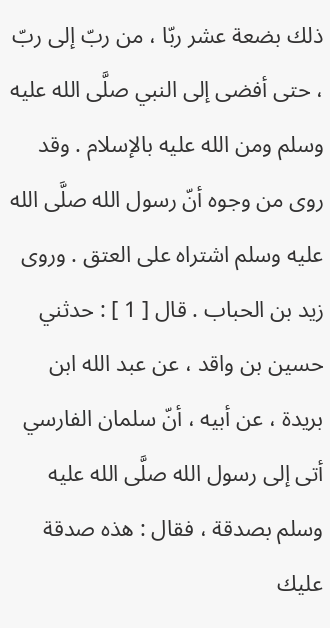ذلك بضعة عشر ربّا ، من ربّ إلى ربّ ، حتى أفضى إلى النبي صلَّى الله عليه وسلم ومن الله عليه بالإسلام . وقد روى من وجوه أنّ رسول الله صلَّى الله عليه وسلم اشتراه على العتق . وروى زيد بن الحباب . قال [ 1 ] : حدثني حسين بن واقد ، عن عبد الله ابن بريدة ، عن أبيه ، أنّ سلمان الفارسي أتى إلى رسول الله صلَّى الله عليه وسلم بصدقة ، فقال : هذه صدقة عليك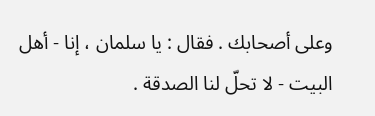وعلى أصحابك . فقال : يا سلمان ، إنا - أهل البيت - لا تحلّ لنا الصدقة .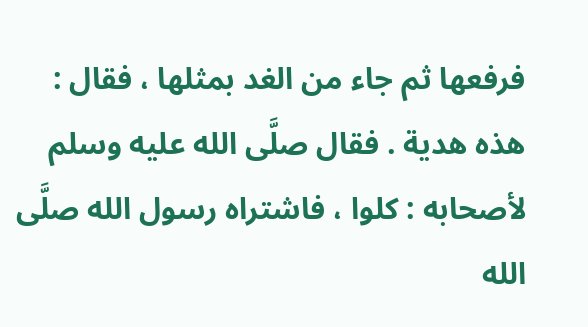فرفعها ثم جاء من الغد بمثلها ، فقال : هذه هدية . فقال صلَّى الله عليه وسلم لأصحابه : كلوا ، فاشتراه رسول الله صلَّى الله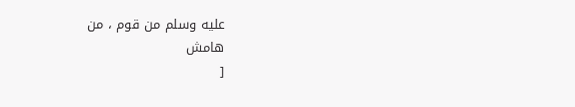عليه وسلم من قوم ، من
هامش
[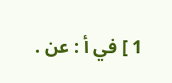1 ] في أ : عن .